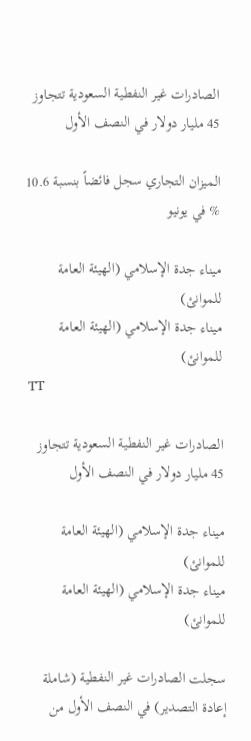الصادرات غير النفطية السعودية تتجاوز 45 مليار دولار في النصف الأول

الميزان التجاري سجل فائضاً بنسبة 10.6 % في يونيو

ميناء جدة الإسلامي (الهيئة العامة للموانئ)
ميناء جدة الإسلامي (الهيئة العامة للموانئ)
TT

الصادرات غير النفطية السعودية تتجاوز 45 مليار دولار في النصف الأول

ميناء جدة الإسلامي (الهيئة العامة للموانئ)
ميناء جدة الإسلامي (الهيئة العامة للموانئ)

سجلت الصادرات غير النفطية (شاملة إعادة التصدير) في النصف الأول من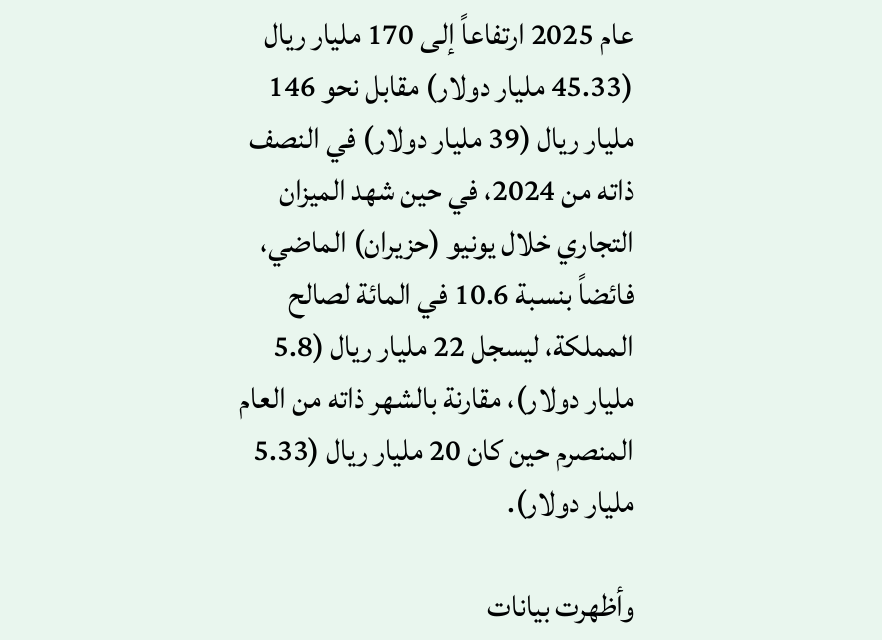عام 2025 ارتفاعاً إلى 170 مليار ريال (45.33 مليار دولار) مقابل نحو 146 مليار ريال (39 مليار دولار) في النصف ذاته من 2024، في حين شهد الميزان التجاري خلال يونيو (حزيران) الماضي، فائضاً بنسبة 10.6 في المائة لصالح المملكة، ليسجل 22 مليار ريال (5.8 مليار دولار)، مقارنة بالشهر ذاته من العام المنصرم حين كان 20 مليار ريال (5.33 مليار دولار).

وأظهرت بيانات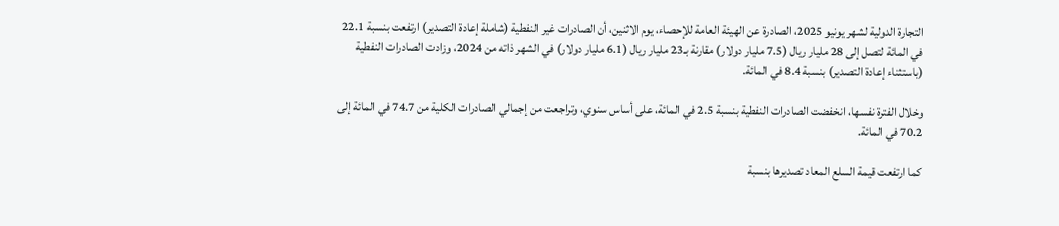التجارة الدولية لشهر يونيو 2025، الصادرة عن الهيئة العامة للإحصاء، يوم الاثنين، أن الصادرات غير النفطية (شاملة إعادة التصدير) ارتفعت بنسبة 22.1 في المائة لتصل إلى 28 مليار ريال (7.5 مليار دولار) مقارنة بـ23 مليار ريال (6.1 مليار دولار) في الشهر ذاته من 2024، وزادت الصادرات النفطية (باستثناء إعادة التصدير) بنسبة 8.4 في المائة.

وخلال الفترة نفسها، انخفضت الصادرات النفطية بنسبة 2.5 في المائة، على أساس سنوي، وتراجعت من إجمالي الصادرات الكلية من 74.7 في المائة إلى 70.2 في المائة.

كما ارتفعت قيمة السلع المعاد تصديرها بنسبة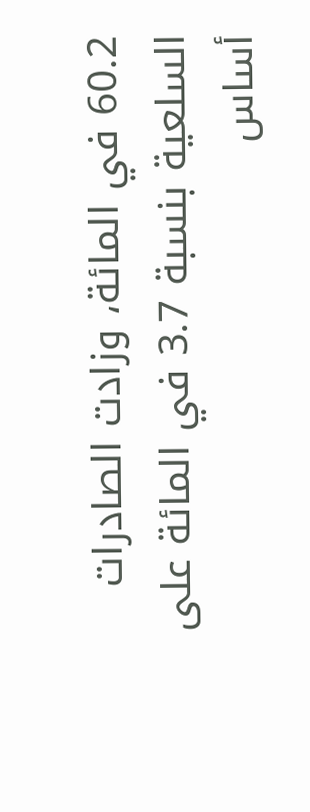60.2 في المائة، وزادت الصادرات السلعية بنسبة 3.7 في المائة على أساس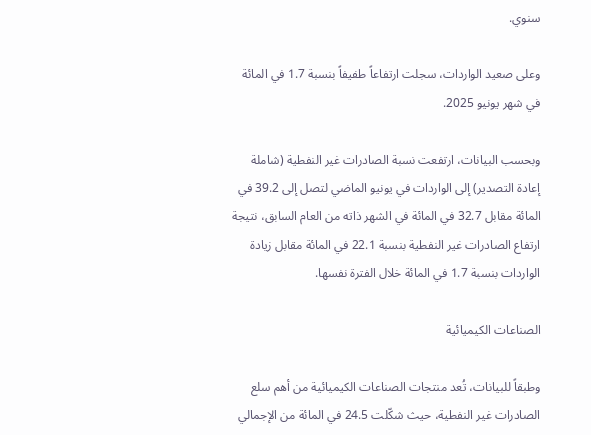سنوي.

وعلى صعيد الواردات، سجلت ارتفاعاً طفيفاً بنسبة 1.7 في المائة في شهر يونيو 2025.

وبحسب البيانات، ارتفعت نسبة الصادرات غير النفطية (شاملة إعادة التصدير) إلى الواردات في يونيو الماضي لتصل إلى 39.2 في المائة مقابل 32.7 في المائة في الشهر ذاته من العام السابق، نتيجة ارتفاع الصادرات غير النفطية بنسبة 22.1 في المائة مقابل زيادة الواردات بنسبة 1.7 في المائة خلال الفترة نفسها.

الصناعات الكيميائية

وطبقاً للبيانات، تُعد منتجات الصناعات الكيميائية من أهم سلع الصادرات غير النفطية، حيث شكّلت 24.5 في المائة من الإجمالي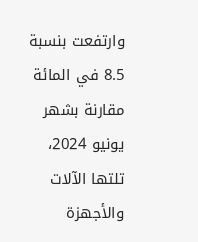وارتفعت بنسبة 8.5 في المائة مقارنة بشهر يونيو 2024، تلتها الآلات والأجهزة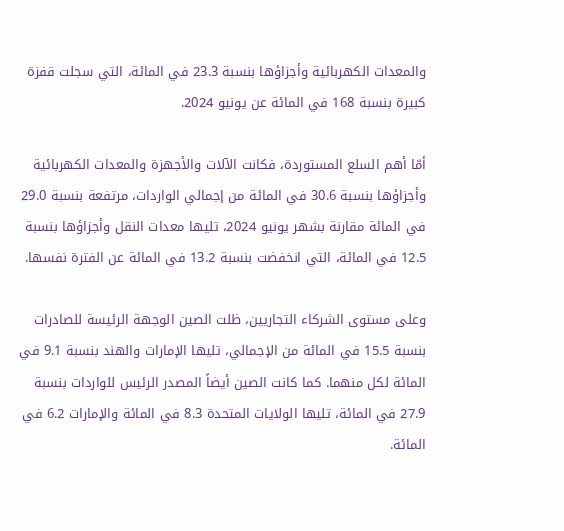والمعدات الكهربائية وأجزاؤها بنسبة 23.3 في المائة، التي سجلت قفزة كبيرة بنسبة 168 في المائة عن يونيو 2024.

أمّا أهم السلع المستوردة، فكانت الآلات والأجهزة والمعدات الكهربائية وأجزاؤها بنسبة 30.6 في المائة من إجمالي الواردات، مرتفعة بنسبة 29.0 في المائة مقارنة بشهر يونيو 2024، تليها معدات النقل وأجزاؤها بنسبة 12.5 في المائة، التي انخفضت بنسبة 13.2 في المائة عن الفترة نفسها.

وعلى مستوى الشركاء التجاريين، ظلت الصين الوجهة الرئيسة للصادرات بنسبة 15.5 في المائة من الإجمالي، تليها الإمارات والهند بنسبة 9.1 في المائة لكل منهما. كما كانت الصين أيضاً المصدر الرئيس للواردات بنسبة 27.9 في المائة، تليها الولايات المتحدة 8.3 في المائة والإمارات 6.2 في المائة.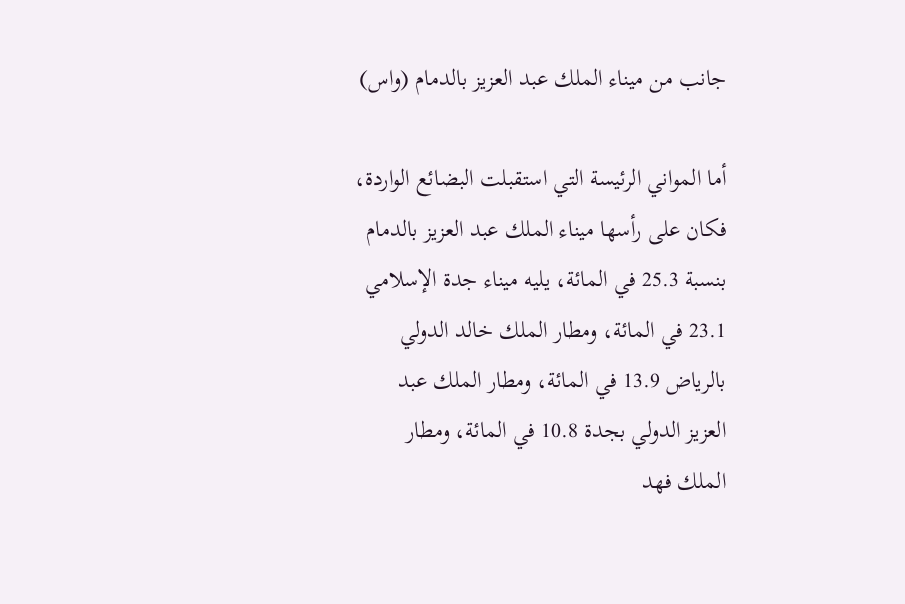جانب من ميناء الملك عبد العزيز بالدمام (واس)

أما المواني الرئيسة التي استقبلت البضائع الواردة، فكان على رأسها ميناء الملك عبد العزيز بالدمام بنسبة 25.3 في المائة، يليه ميناء جدة الإسلامي 23.1 في المائة، ومطار الملك خالد الدولي بالرياض 13.9 في المائة، ومطار الملك عبد العزيز الدولي بجدة 10.8 في المائة، ومطار الملك فهد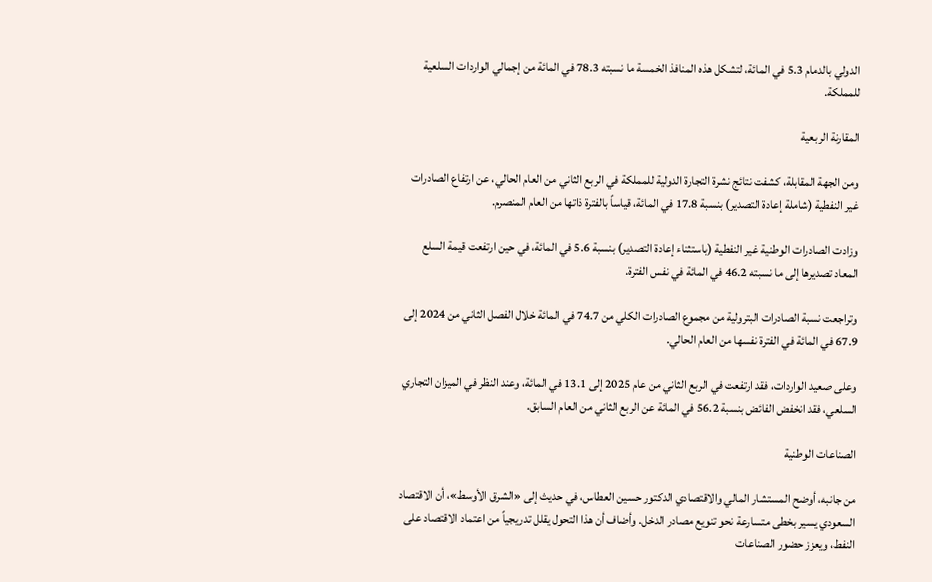الدولي بالدمام 5.3 في المائة، لتشكل هذه المنافذ الخمسة ما نسبته 78.3 في المائة من إجمالي الواردات السلعية للمملكة.

المقارنة الربعية

ومن الجهة المقابلة، كشفت نتائج نشرة التجارة الدولية للمملكة في الربع الثاني من العام الحالي، عن ارتفاع الصادرات غير النفطية (شاملة إعادة التصدير) بنسبة 17.8 في المائة، قياساً بالفترة ذاتها من العام المنصرم.

وزادت الصادرات الوطنية غير النفطية (باستثناء إعادة التصدير) بنسبة 5.6 في المائة، في حين ارتفعت قيمة السلع المعاد تصديرها إلى ما نسبته 46.2 في المائة في نفس الفترة.

وتراجعت نسبة الصادرات البترولية من مجموع الصادرات الكلي من 74.7 في المائة خلال الفصل الثاني من 2024 إلى 67.9 في المائة في الفترة نفسها من العام الحالي.

وعلى صعيد الواردات، فقد ارتفعت في الربع الثاني من عام 2025 إلى 13.1 في المائة، وعند النظر في الميزان التجاري السلعي، فقد انخفض الفائض بنسبة 56.2 في المائة عن الربع الثاني من العام السابق.

الصناعات الوطنية

من جانبه، أوضح المستشار المالي والاقتصادي الدكتور حسين العطاس، في حديث إلى «الشرق الأوسط»، أن الاقتصاد السعودي يسير بخطى متسارعة نحو تنويع مصادر الدخل. وأضاف أن هذا التحول يقلل تدريجياً من اعتماد الاقتصاد على النفط، ويعزز حضور الصناعات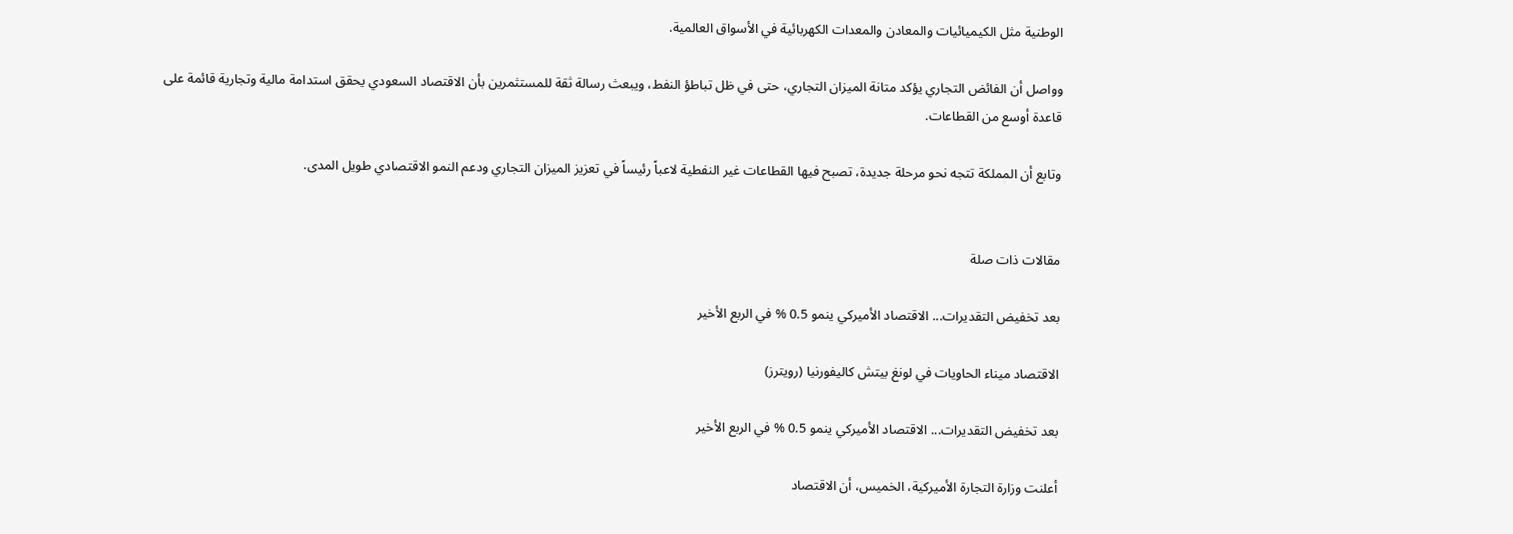الوطنية مثل الكيميائيات والمعادن والمعدات الكهربائية في الأسواق العالمية.

وواصل أن الفائض التجاري يؤكد متانة الميزان التجاري، حتى في ظل تباطؤ النفط، ويبعث رسالة ثقة للمستثمرين بأن الاقتصاد السعودي يحقق استدامة مالية وتجارية قائمة على قاعدة أوسع من القطاعات.

وتابع أن المملكة تتجه نحو مرحلة جديدة، تصبح فيها القطاعات غير النفطية لاعباً رئيساً في تعزيز الميزان التجاري ودعم النمو الاقتصادي طويل المدى.


مقالات ذات صلة

بعد تخفيض التقديرات... الاقتصاد الأميركي ينمو 0.5 % في الربع الأخير

الاقتصاد ميناء الحاويات في لونغ بيتش كاليفورنيا (رويترز)

بعد تخفيض التقديرات... الاقتصاد الأميركي ينمو 0.5 % في الربع الأخير

أعلنت وزارة التجارة الأميركية، الخميس، أن الاقتصاد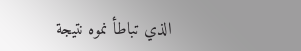الذي تباطأ نموه نتيجة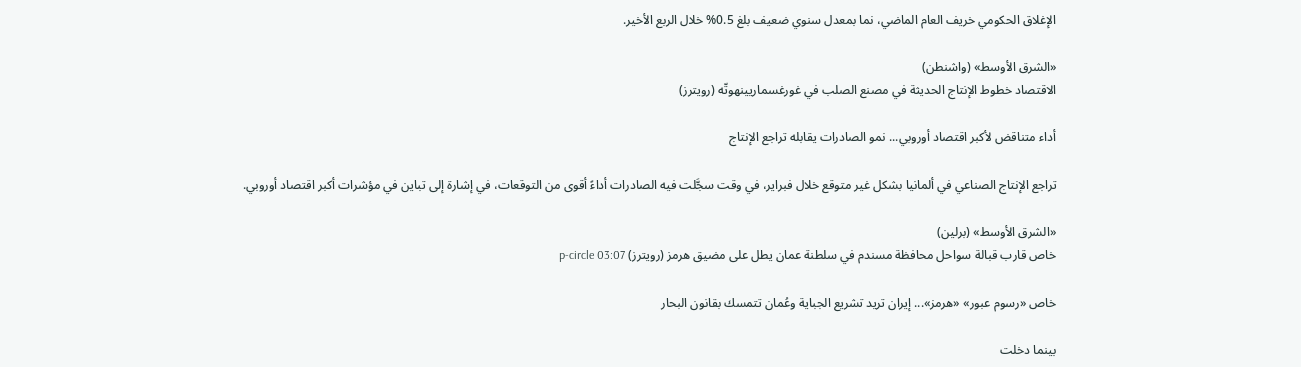الإغلاق الحكومي خريف العام الماضي، نما بمعدل سنوي ضعيف بلغ 0.5% خلال الربع الأخير.

«الشرق الأوسط» (واشنطن)
الاقتصاد خطوط الإنتاج الحديثة في مصنع الصلب في غورغسماريينهوتّه (رويترز)

أداء متناقض لأكبر اقتصاد أوروبي... نمو الصادرات يقابله تراجع الإنتاج

تراجع الإنتاج الصناعي في ألمانيا بشكل غير متوقع خلال فبراير، في وقت سجَّلت فيه الصادرات أداءً أقوى من التوقعات، في إشارة إلى تباين في مؤشرات أكبر اقتصاد أوروبي.

«الشرق الأوسط» (برلين)
خاص قارب قبالة سواحل محافظة مسندم في سلطنة عمان يطل على مضيق هرمز (رويترز) p-circle 03:07

خاص «رسوم عبور» «هرمز»... إيران تريد تشريع الجباية وعُمان تتمسك بقانون البحار

بينما دخلت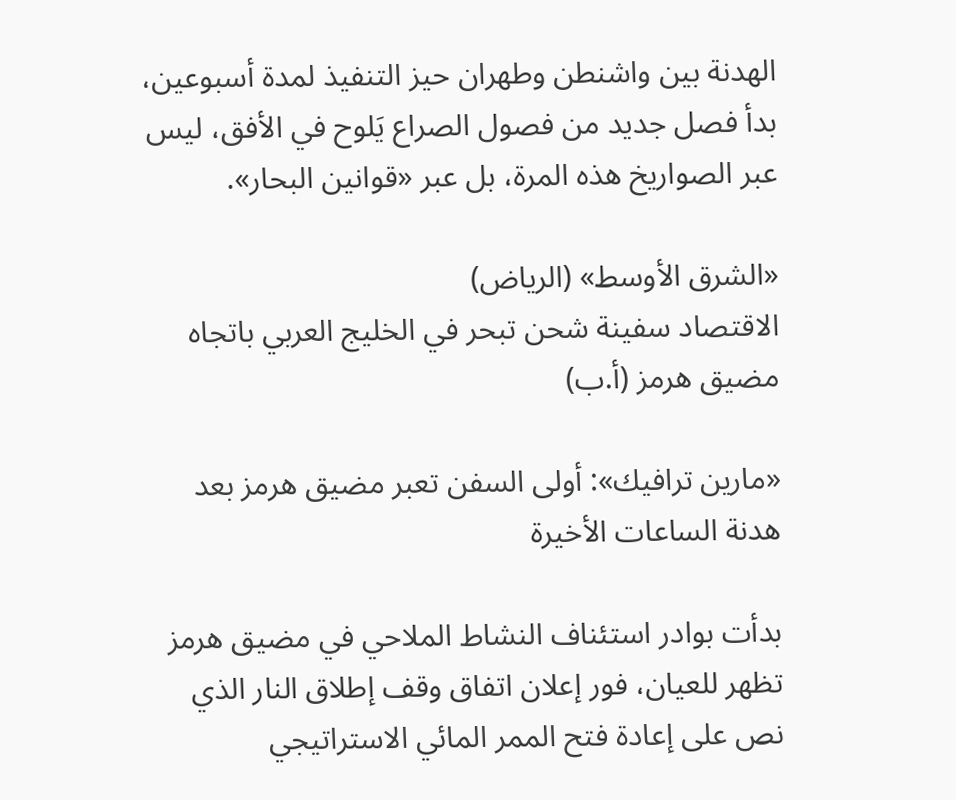الهدنة بين واشنطن وطهران حيز التنفيذ لمدة أسبوعين، بدأ فصل جديد من فصول الصراع يَلوح في الأفق، ليس عبر الصواريخ هذه المرة، بل عبر «قوانين البحار».

«الشرق الأوسط» (الرياض)
الاقتصاد سفينة شحن تبحر في الخليج العربي باتجاه مضيق هرمز (أ.ب)

«مارين ترافيك»: أولى السفن تعبر مضيق هرمز بعد هدنة الساعات الأخيرة

بدأت بوادر استئناف النشاط الملاحي في مضيق هرمز تظهر للعيان، فور إعلان اتفاق وقف إطلاق النار الذي نص على إعادة فتح الممر المائي الاستراتيجي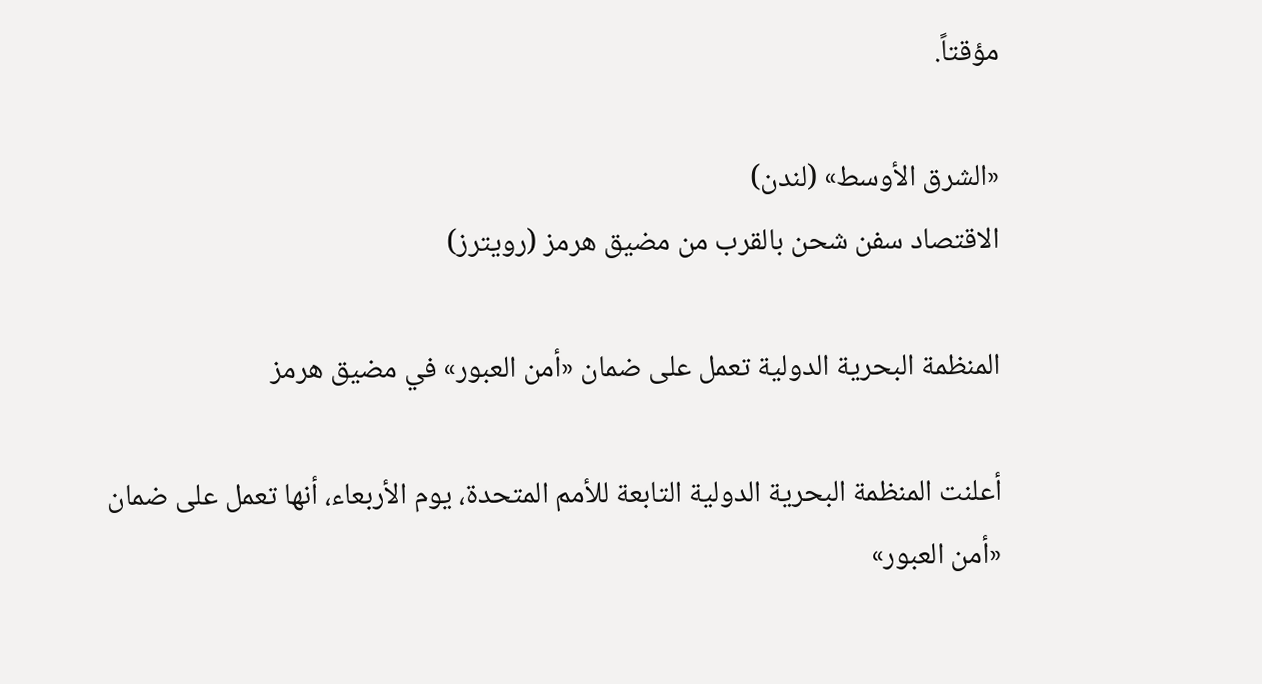مؤقتاً.

«الشرق الأوسط» (لندن)
الاقتصاد سفن شحن بالقرب من مضيق هرمز (رويترز)

المنظمة البحرية الدولية تعمل على ضمان «أمن العبور» في مضيق هرمز

أعلنت المنظمة البحرية الدولية التابعة للأمم المتحدة، يوم الأربعاء، أنها تعمل على ضمان «أمن العبور»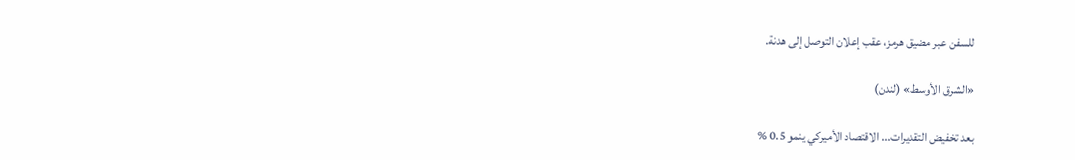للسفن عبر مضيق هرمز، عقب إعلان التوصل إلى هدنة.

«الشرق الأوسط» (لندن)

بعد تخفيض التقديرات... الاقتصاد الأميركي ينمو 0.5 %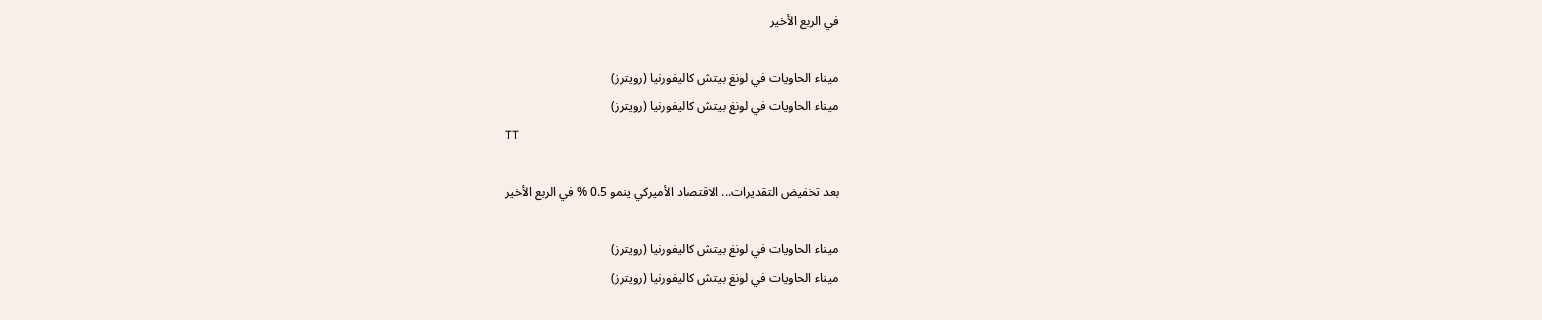في الربع الأخير

ميناء الحاويات في لونغ بيتش كاليفورنيا (رويترز)
ميناء الحاويات في لونغ بيتش كاليفورنيا (رويترز)
TT

بعد تخفيض التقديرات... الاقتصاد الأميركي ينمو 0.5 % في الربع الأخير

ميناء الحاويات في لونغ بيتش كاليفورنيا (رويترز)
ميناء الحاويات في لونغ بيتش كاليفورنيا (رويترز)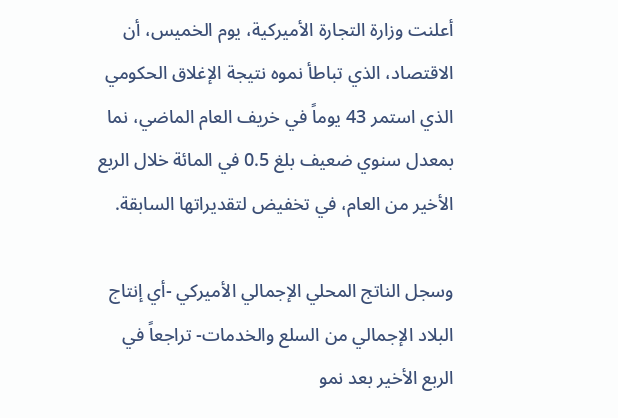أعلنت وزارة التجارة الأميركية، يوم الخميس، أن الاقتصاد، الذي تباطأ نموه نتيجة الإغلاق الحكومي الذي استمر 43 يوماً في خريف العام الماضي، نما بمعدل سنوي ضعيف بلغ 0.5 في المائة خلال الربع الأخير من العام، في تخفيض لتقديراتها السابقة.

وسجل الناتج المحلي الإجمالي الأميركي -أي إنتاج البلاد الإجمالي من السلع والخدمات- تراجعاً في الربع الأخير بعد نمو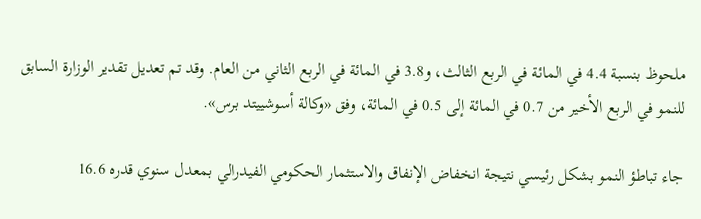ملحوظ بنسبة 4.4 في المائة في الربع الثالث، و3.8 في المائة في الربع الثاني من العام. وقد تم تعديل تقدير الوزارة السابق للنمو في الربع الأخير من 0.7 في المائة إلى 0.5 في المائة، وفق «وكالة أسوشييتد برس».

جاء تباطؤ النمو بشكل رئيسي نتيجة انخفاض الإنفاق والاستثمار الحكومي الفيدرالي بمعدل سنوي قدره 16.6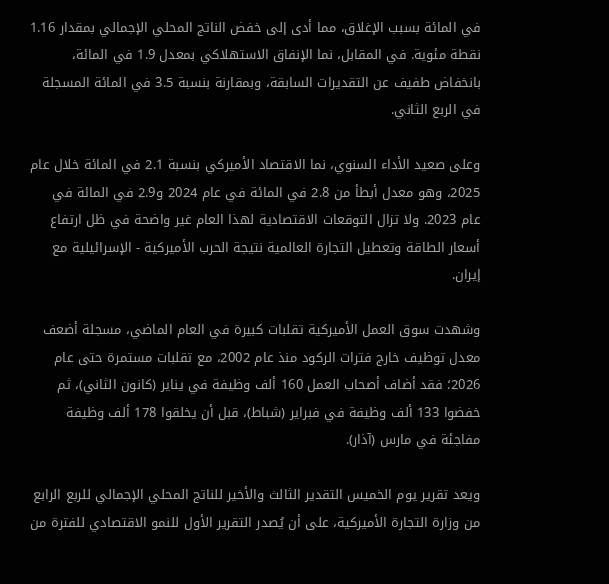في المائة بسبب الإغلاق، مما أدى إلى خفض الناتج المحلي الإجمالي بمقدار 1.16 نقطة مئوية. في المقابل، نما الإنفاق الاستهلاكي بمعدل 1.9 في المائة، بانخفاض طفيف عن التقديرات السابقة، وبمقارنة بنسبة 3.5 في المائة المسجلة في الربع الثاني.

وعلى صعيد الأداء السنوي، نما الاقتصاد الأميركي بنسبة 2.1 في المائة خلال عام 2025، وهو معدل أبطأ من 2.8 في المائة في عام 2024 و2.9 في المائة في عام 2023. ولا تزال التوقعات الاقتصادية لهذا العام غير واضحة في ظل ارتفاع أسعار الطاقة وتعطيل التجارة العالمية نتيجة الحرب الأميركية - الإسرائيلية مع إيران.

وشهدت سوق العمل الأميركية تقلبات كبيرة في العام الماضي، مسجلة أضعف معدل توظيف خارج فترات الركود منذ عام 2002، مع تقلبات مستمرة حتى عام 2026؛ فقد أضاف أصحاب العمل 160 ألف وظيفة في يناير (كانون الثاني)، ثم خفضوا 133 ألف وظيفة في فبراير (شباط)، قبل أن يخلقوا 178 ألف وظيفة مفاجئة في مارس (آذار).

ويعد تقرير يوم الخميس التقدير الثالث والأخير للناتج المحلي الإجمالي للربع الرابع من وزارة التجارة الأميركية، على أن يُصدر التقرير الأول للنمو الاقتصادي للفترة من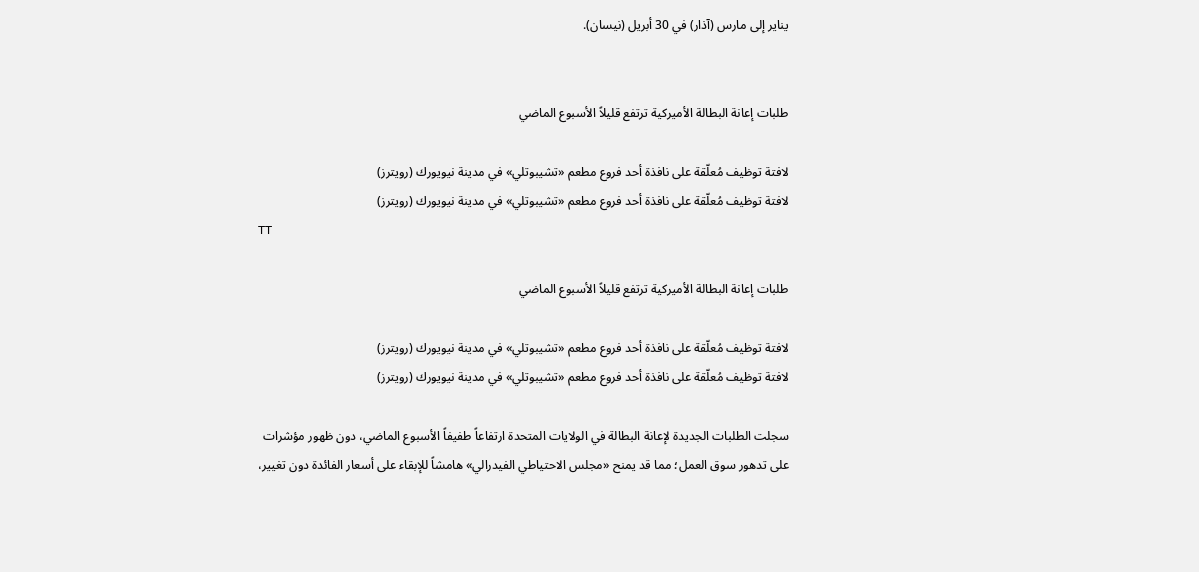يناير إلى مارس (آذار) في 30 أبريل (نيسان).


طلبات إعانة البطالة الأميركية ترتفع قليلاً الأسبوع الماضي

لافتة توظيف مُعلّقة على نافذة أحد فروع مطعم «تشيبوتلي» في مدينة نيويورك (رويترز)
لافتة توظيف مُعلّقة على نافذة أحد فروع مطعم «تشيبوتلي» في مدينة نيويورك (رويترز)
TT

طلبات إعانة البطالة الأميركية ترتفع قليلاً الأسبوع الماضي

لافتة توظيف مُعلّقة على نافذة أحد فروع مطعم «تشيبوتلي» في مدينة نيويورك (رويترز)
لافتة توظيف مُعلّقة على نافذة أحد فروع مطعم «تشيبوتلي» في مدينة نيويورك (رويترز)

سجلت الطلبات الجديدة لإعانة البطالة في الولايات المتحدة ارتفاعاً طفيفاً الأسبوع الماضي، دون ظهور مؤشرات على تدهور سوق العمل؛ مما قد يمنح «مجلس الاحتياطي الفيدرالي» هامشاً للإبقاء على أسعار الفائدة دون تغيير،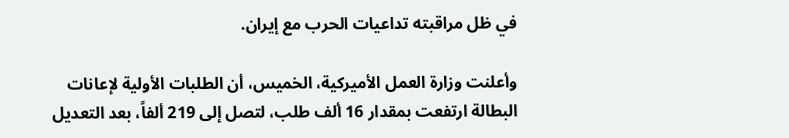في ظل مراقبته تداعيات الحرب مع إيران.

وأعلنت وزارة العمل الأميركية، الخميس، أن الطلبات الأولية لإعانات البطالة ارتفعت بمقدار 16 ألف طلب، لتصل إلى 219 ألفاً، بعد التعديل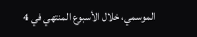الموسمي، خلال الأسبوع المنتهي في 4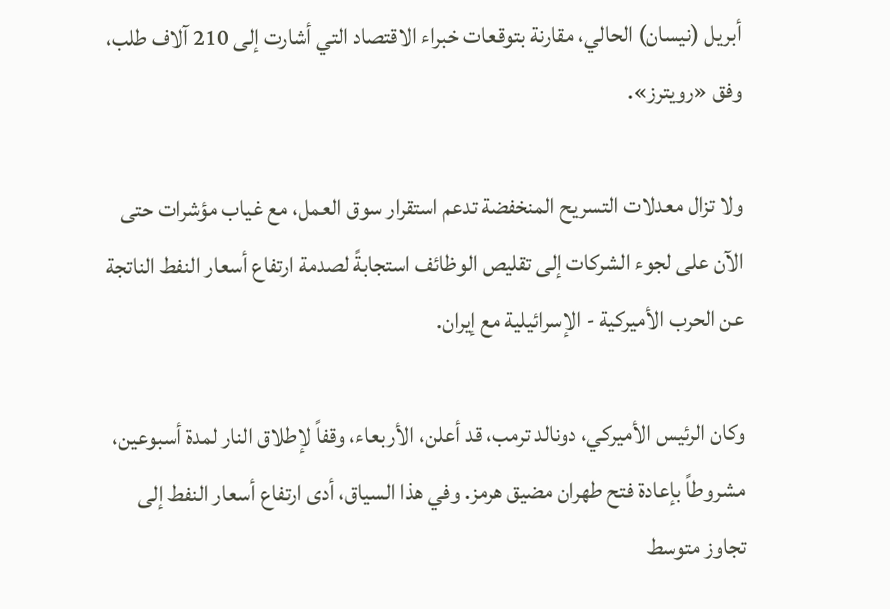أبريل (نيسان) الحالي، مقارنة بتوقعات خبراء الاقتصاد التي أشارت إلى 210 آلاف طلب، وفق «رويترز».

ولا تزال معدلات التسريح المنخفضة تدعم استقرار سوق العمل، مع غياب مؤشرات حتى الآن على لجوء الشركات إلى تقليص الوظائف استجابةً لصدمة ارتفاع أسعار النفط الناتجة عن الحرب الأميركية - الإسرائيلية مع إيران.

وكان الرئيس الأميركي، دونالد ترمب، قد أعلن، الأربعاء، وقفاً لإطلاق النار لمدة أسبوعين، مشروطاً بإعادة فتح طهران مضيق هرمز. وفي هذا السياق، أدى ارتفاع أسعار النفط إلى تجاوز متوسط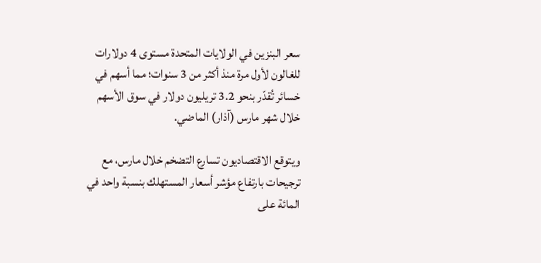سعر البنزين في الولايات المتحدة مستوى 4 دولارات للغالون لأول مرة منذ أكثر من 3 سنوات؛ مما أسهم في خسائر تُقدّر بنحو 3.2 تريليون دولار في سوق الأسهم خلال شهر مارس (آذار) الماضي.

ويتوقع الاقتصاديون تسارع التضخم خلال مارس، مع ترجيحات بارتفاع مؤشر أسعار المستهلك بنسبة واحد في المائة على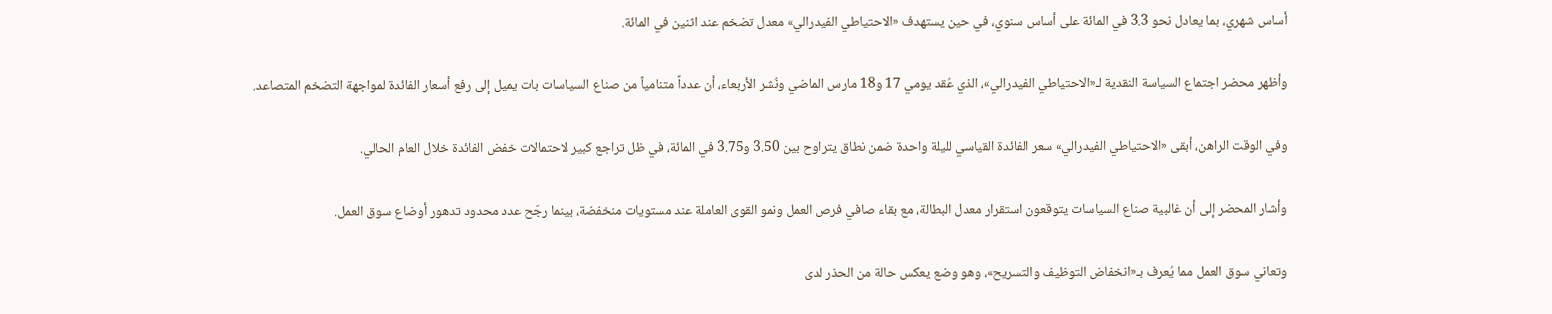أساس شهري، بما يعادل نحو 3.3 في المائة على أساس سنوي، في حين يستهدف «الاحتياطي الفيدرالي» معدل تضخم عند اثنين في المائة.

وأظهر محضر اجتماع السياسة النقدية لـ«الاحتياطي الفيدرالي»، الذي عُقد يومي 17 و18 مارس الماضي ونُشر الأربعاء، أن عدداً متنامياً من صناع السياسات بات يميل إلى رفع أسعار الفائدة لمواجهة التضخم المتصاعد.

وفي الوقت الراهن، أبقى «الاحتياطي الفيدرالي» سعر الفائدة القياسي لليلة واحدة ضمن نطاق يتراوح بين 3.50 و3.75 في المائة، في ظل تراجع كبير لاحتمالات خفض الفائدة خلال العام الحالي.

وأشار المحضر إلى أن غالبية صناع السياسات يتوقعون استقرار معدل البطالة، مع بقاء صافي فرص العمل ونمو القوى العاملة عند مستويات منخفضة، بينما رجّح عدد محدود تدهور أوضاع سوق العمل.

وتعاني سوق العمل مما يُعرف بـ«انخفاض التوظيف والتسريح»، وهو وضع يعكس حالة من الحذر لدى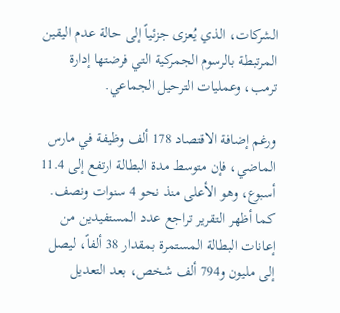الشركات، الذي يُعزى جزئياً إلى حالة عدم اليقين المرتبطة بالرسوم الجمركية التي فرضتها إدارة ترمب، وعمليات الترحيل الجماعي.

ورغم إضافة الاقتصاد 178 ألف وظيفة في مارس الماضي، فإن متوسط مدة البطالة ارتفع إلى 11.4 أسبوع، وهو الأعلى منذ نحو 4 سنوات ونصف. كما أظهر التقرير تراجع عدد المستفيدين من إعانات البطالة المستمرة بمقدار 38 ألفاً، ليصل إلى مليون و794 ألف شخص، بعد التعديل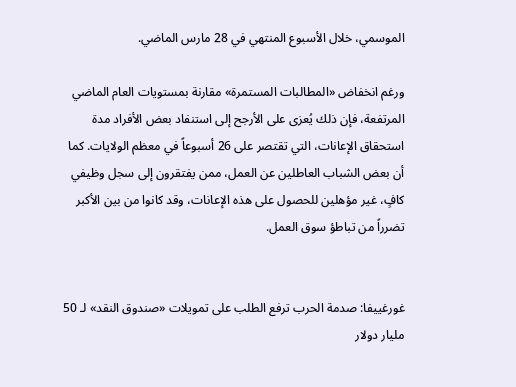الموسمي، خلال الأسبوع المنتهي في 28 مارس الماضي.

ورغم انخفاض «المطالبات المستمرة» مقارنة بمستويات العام الماضي المرتفعة، فإن ذلك يُعزى على الأرجح إلى استنفاد بعض الأفراد مدة استحقاق الإعانات، التي تقتصر على 26 أسبوعاً في معظم الولايات. كما أن بعض الشباب العاطلين عن العمل، ممن يفتقرون إلى سجل وظيفي كافٍ، غير مؤهلين للحصول على هذه الإعانات، وقد كانوا من بين الأكبر تضرراً من تباطؤ سوق العمل.


غورغييفا: صدمة الحرب ترفع الطلب على تمويلات «صندوق النقد» لـ 50 مليار دولار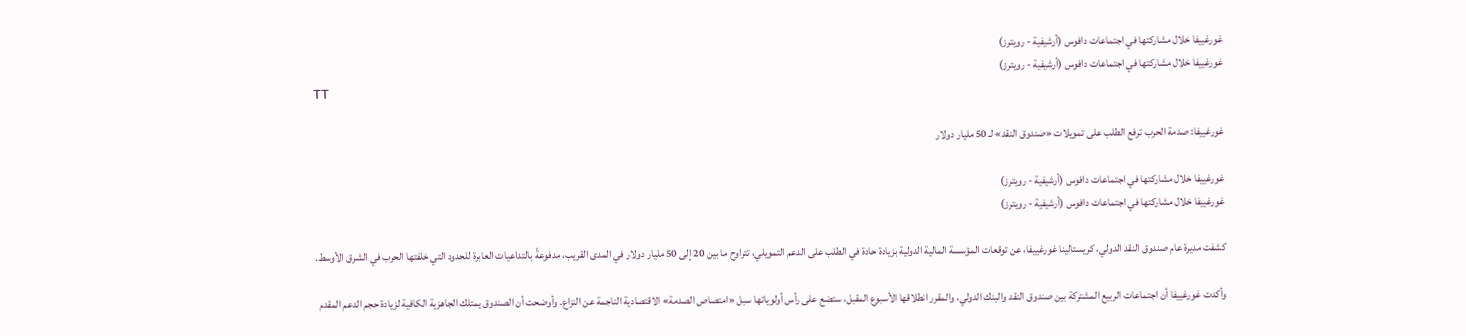غورغييفا خلال مشاركتها في اجتماعات دافوس (أرشيفية - رويترز)
غورغييفا خلال مشاركتها في اجتماعات دافوس (أرشيفية - رويترز)
TT

غورغييفا: صدمة الحرب ترفع الطلب على تمويلات «صندوق النقد» لـ 50 مليار دولار

غورغييفا خلال مشاركتها في اجتماعات دافوس (أرشيفية - رويترز)
غورغييفا خلال مشاركتها في اجتماعات دافوس (أرشيفية - رويترز)

كشفت مديرة عام صندوق النقد الدولي، كريستالينا غورغييفا، عن توقعات المؤسسة المالية الدولية بزيادة حادة في الطلب على الدعم التمويلي، تتراوح ما بين 20 إلى 50 مليار دولار في المدى القريب، مدفوعةً بالتداعيات العابرة للحدود التي خلفتها الحرب في الشرق الأوسط.

وأكدت غورغييفا أن اجتماعات الربيع المشتركة بين صندوق النقد والبنك الدولي، والمقرر انطلاقها الأسبوع المقبل، ستضع على رأس أولوياتها سبل «امتصاص الصدمة» الاقتصادية الناجمة عن النزاع. وأوضحت أن الصندوق يمتلك الجاهزية الكافية لزيادة حجم الدعم المقدم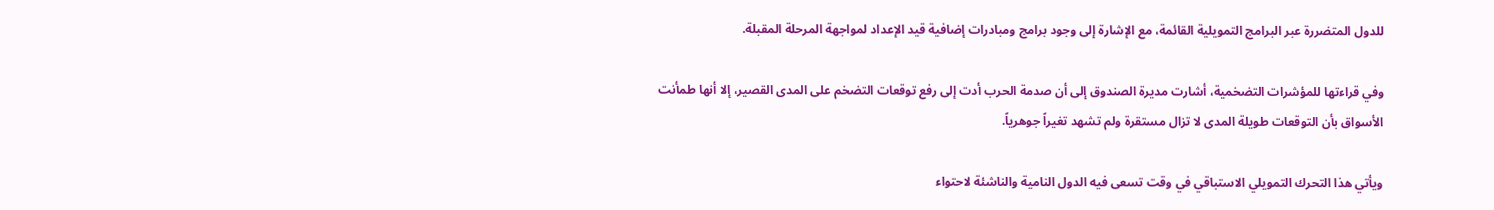للدول المتضررة عبر البرامج التمويلية القائمة، مع الإشارة إلى وجود برامج ومبادرات إضافية قيد الإعداد لمواجهة المرحلة المقبلة.

وفي قراءتها للمؤشرات التضخمية، أشارت مديرة الصندوق إلى أن صدمة الحرب أدت إلى رفع توقعات التضخم على المدى القصير، إلا أنها طمأنت الأسواق بأن التوقعات طويلة المدى لا تزال مستقرة ولم تشهد تغيراً جوهرياً.

ويأتي هذا التحرك التمويلي الاستباقي في وقت تسعى فيه الدول النامية والناشئة لاحتواء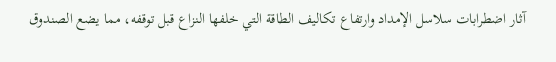آثار اضطرابات سلاسل الإمداد وارتفاع تكاليف الطاقة التي خلفها النزاع قبل توقفه، مما يضع الصندوق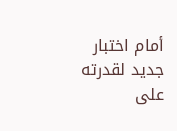أمام اختبار جديد لقدرته على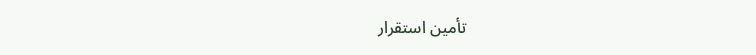تأمين استقرار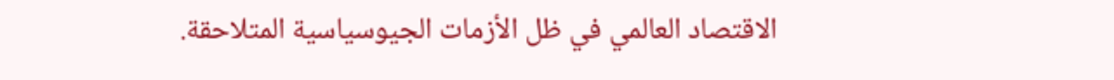الاقتصاد العالمي في ظل الأزمات الجيوسياسية المتلاحقة.